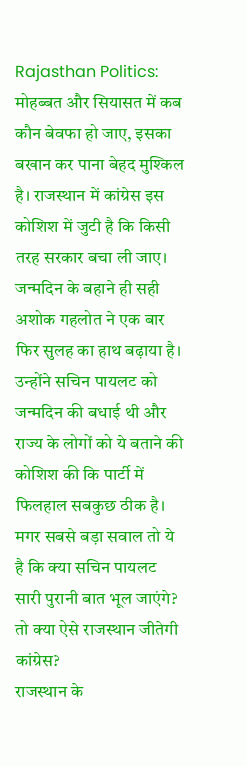Rajasthan Politics: मोहब्बत और सियासत में कब कौन बेवफा हो जाए, इसका बखान कर पाना बेहद मुश्किल है। राजस्थान में कांग्रेस इस कोशिश में जुटी है कि किसी तरह सरकार बचा ली जाए। जन्मदिन के बहाने ही सही अशोक गहलोत ने एक बार फिर सुलह का हाथ बढ़ाया है। उन्होंने सचिन पायलट को जन्मदिन की बधाई थी और राज्य के लोगों को ये बताने की कोशिश की कि पार्टी में फिलहाल सबकुछ ठीक है। मगर सबसे बड़ा सवाल तो ये है कि क्या सचिन पायलट सारी पुरानी बात भूल जाएंगे?
तो क्या ऐसे राजस्थान जीतेगी कांग्रेस?
राजस्थान के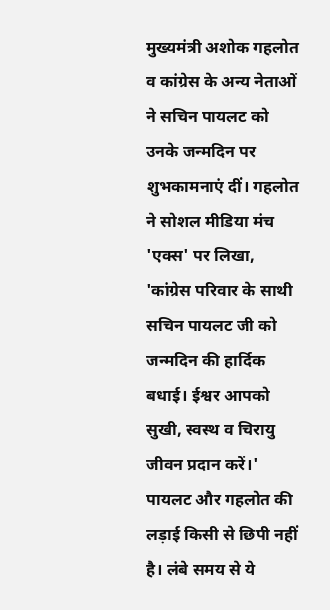मुख्यमंत्री अशोक गहलोत व कांग्रेस के अन्य नेताओं ने सचिन पायलट को उनके जन्मदिन पर शुभकामनाएं दीं। गहलोत ने सोशल मीडिया मंच 'एक्स' पर लिखा, 'कांग्रेस परिवार के साथी सचिन पायलट जी को जन्मदिन की हार्दिक बधाई। ईश्वर आपको सुखी, स्वस्थ व चिरायु जीवन प्रदान करें।' पायलट और गहलोत की लड़ाई किसी से छिपी नहीं है। लंबे समय से ये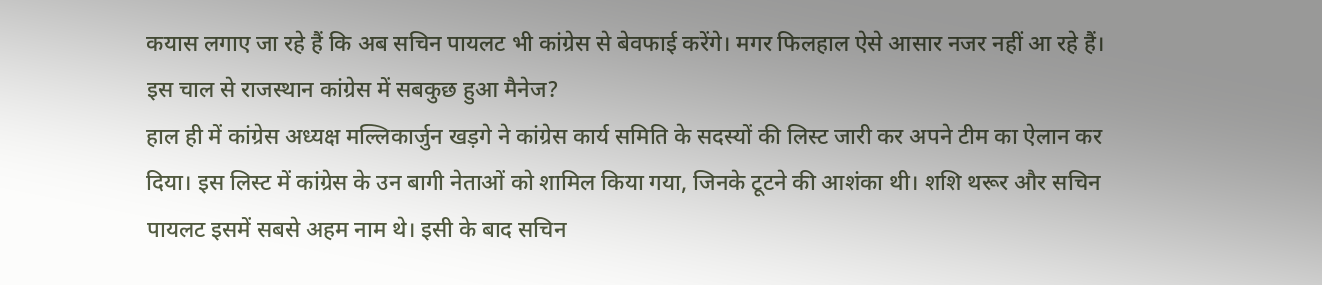कयास लगाए जा रहे हैं कि अब सचिन पायलट भी कांग्रेस से बेवफाई करेंगे। मगर फिलहाल ऐसे आसार नजर नहीं आ रहे हैं।
इस चाल से राजस्थान कांग्रेस में सबकुछ हुआ मैनेज?
हाल ही में कांग्रेस अध्यक्ष मल्लिकार्जुन खड़गे ने कांग्रेस कार्य समिति के सदस्यों की लिस्ट जारी कर अपने टीम का ऐलान कर दिया। इस लिस्ट में कांग्रेस के उन बागी नेताओं को शामिल किया गया, जिनके टूटने की आशंका थी। शशि थरूर और सचिन पायलट इसमें सबसे अहम नाम थे। इसी के बाद सचिन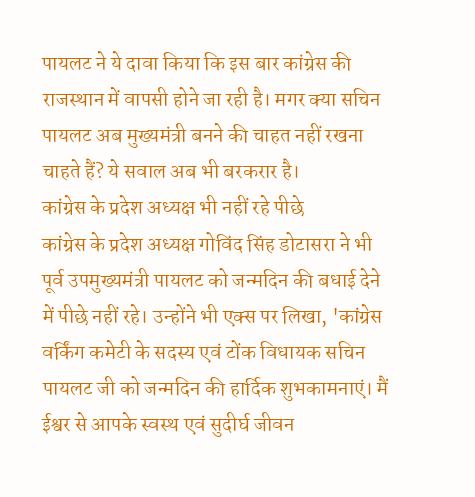पायलट ने ये दावा किया कि इस बार कांग्रेस की राजस्थान में वापसी होने जा रही है। मगर क्या सचिन पायलट अब मुख्यमंत्री बनने की चाहत नहीं रखना चाहते हैं? ये सवाल अब भी बरकरार है।
कांग्रेस के प्रदेश अध्यक्ष भी नहीं रहे पीछे
कांग्रेस के प्रदेश अध्यक्ष गोविंद सिंह डोटासरा ने भी पूर्व उपमुख्यमंत्री पायलट को जन्मदिन की बधाई देने में पीछे नहीं रहे। उन्होंने भी एक्स पर लिखा, 'कांग्रेस वर्किंग कमेटी के सदस्य एवं टोंक विधायक सचिन पायलट जी को जन्मदिन की हार्दिक शुभकामनाएं। मैं ईश्वर से आपके स्वस्थ एवं सुदीर्घ जीवन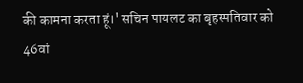की कामना करता हूं।' सचिन पायलट का बृहस्पतिवार को 46वां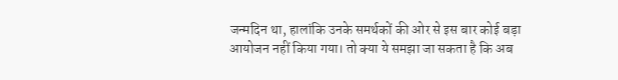जन्मदिन था, हालांकि उनके समर्थकों की ओर से इस बार कोई बड़ा आयोजन नहीं किया गया। तो क्या ये समझा जा सकता है कि अब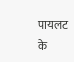पायलट के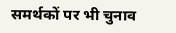समर्थकों पर भी चुनाव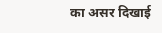का असर दिखाई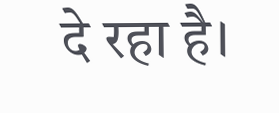दे रहा है।